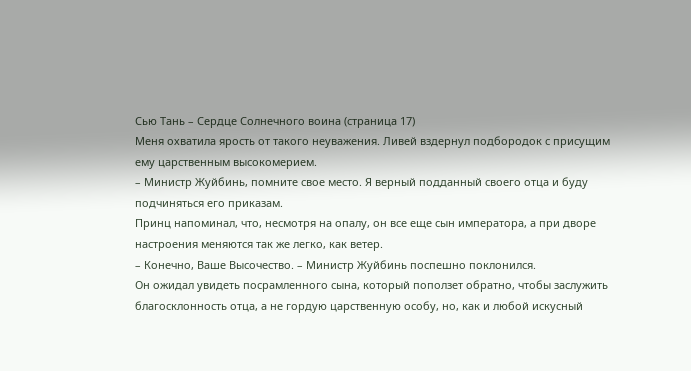Сью Тань – Сердце Солнечного воина (страница 17)
Меня охватила ярость от такого неуважения. Ливей вздернул подбородок с присущим ему царственным высокомерием.
– Министр Жуйбинь, помните свое место. Я верный подданный своего отца и буду подчиняться его приказам.
Принц напоминал, что, несмотря на опалу, он все еще сын императора, а при дворе настроения меняются так же легко, как ветер.
– Конечно, Ваше Высочество. – Министр Жуйбинь поспешно поклонился.
Он ожидал увидеть посрамленного сына, который поползет обратно, чтобы заслужить благосклонность отца, а не гордую царственную особу, но, как и любой искусный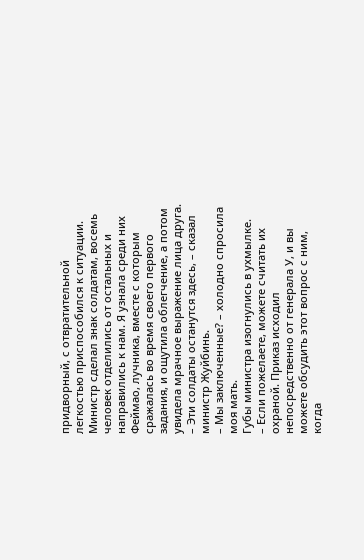придворный, с отвратительной легкостью приспособился к ситуации. Министр сделал знак солдатам, восемь человек отделились от остальных и направились к нам. Я узнала среди них Феймао, лучника, вместе с которым сражалась во время своего первого задания, и ощутила облегчение, а потом увидела мрачное выражение лица друга.
– Эти солдаты останутся здесь, – сказал министр Жуйбинь.
– Мы заключенные? – холодно спросила моя мать.
Губы министра изогнулись в ухмылке.
– Если пожелаете, можете считать их охраной. Приказ исходил непосредственно от генерала У, и вы можете обсудить этот вопрос с ним, когда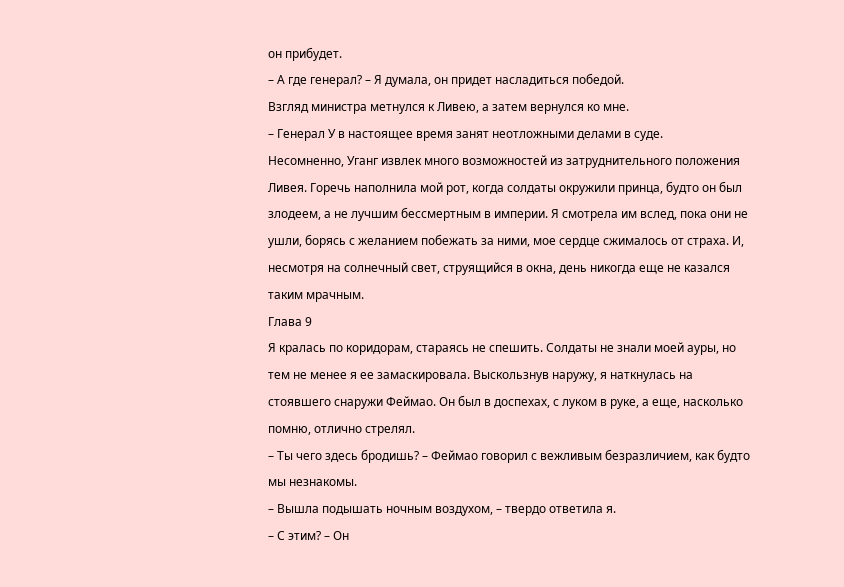он прибудет.
– А где генерал? – Я думала, он придет насладиться победой.
Взгляд министра метнулся к Ливею, а затем вернулся ко мне.
– Генерал У в настоящее время занят неотложными делами в суде.
Несомненно, Уганг извлек много возможностей из затруднительного положения Ливея. Горечь наполнила мой рот, когда солдаты окружили принца, будто он был злодеем, а не лучшим бессмертным в империи. Я смотрела им вслед, пока они не ушли, борясь с желанием побежать за ними, мое сердце сжималось от страха. И, несмотря на солнечный свет, струящийся в окна, день никогда еще не казался таким мрачным.
Глава 9
Я кралась по коридорам, стараясь не спешить. Солдаты не знали моей ауры, но тем не менее я ее замаскировала. Выскользнув наружу, я наткнулась на стоявшего снаружи Феймао. Он был в доспехах, с луком в руке, а еще, насколько помню, отлично стрелял.
– Ты чего здесь бродишь? – Феймао говорил с вежливым безразличием, как будто мы незнакомы.
– Вышла подышать ночным воздухом, – твердо ответила я.
– С этим? – Он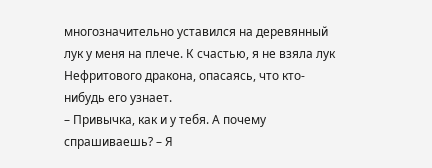многозначительно уставился на деревянный лук у меня на плече. К счастью, я не взяла лук Нефритового дракона, опасаясь, что кто-нибудь его узнает.
– Привычка, как и у тебя. А почему спрашиваешь? – Я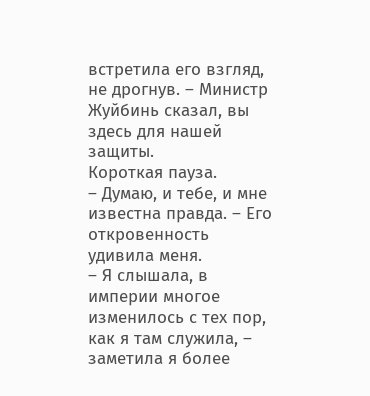встретила его взгляд, не дрогнув. – Министр Жуйбинь сказал, вы здесь для нашей защиты.
Короткая пауза.
– Думаю, и тебе, и мне известна правда. – Его откровенность удивила меня.
– Я слышала, в империи многое изменилось с тех пор, как я там служила, – заметила я более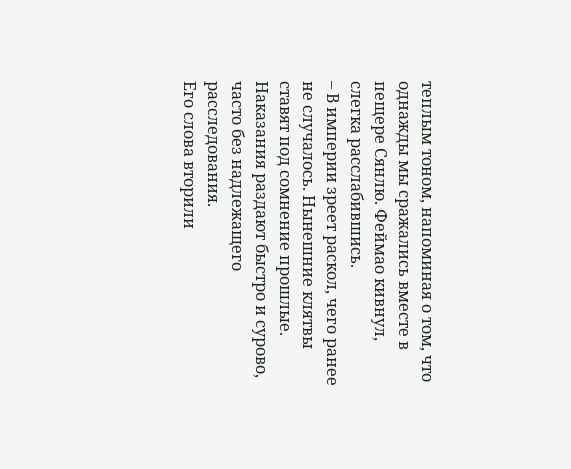теплым тоном, напоминая о том, что однажды мы сражались вместе в пещере Сянлю. Феймао кивнул, слегка расслабившись.
– В империи зреет раскол, чего ранее не случалось. Нынешние клятвы ставят под сомнение прошлые. Наказания раздают быстро и сурово, часто без надлежащего расследования.
Его слова вторили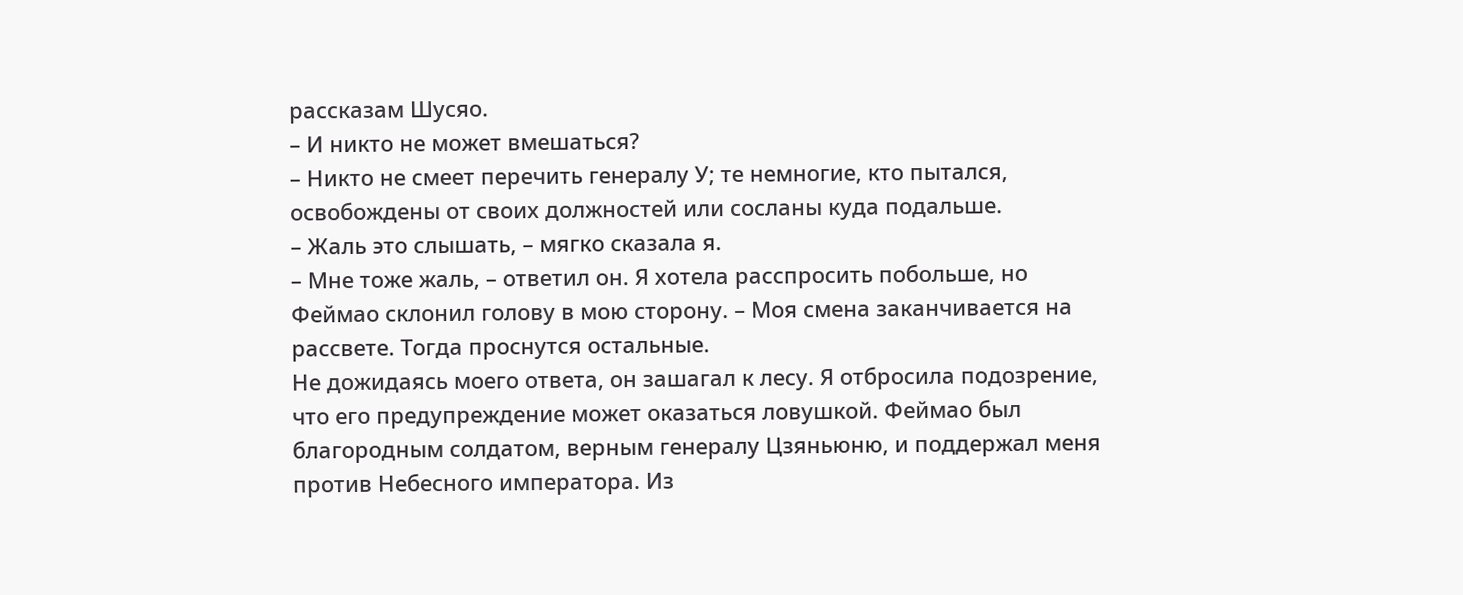рассказам Шусяо.
– И никто не может вмешаться?
– Никто не смеет перечить генералу У; те немногие, кто пытался, освобождены от своих должностей или сосланы куда подальше.
– Жаль это слышать, – мягко сказала я.
– Мне тоже жаль, – ответил он. Я хотела расспросить побольше, но Феймао склонил голову в мою сторону. – Моя смена заканчивается на рассвете. Тогда проснутся остальные.
Не дожидаясь моего ответа, он зашагал к лесу. Я отбросила подозрение, что его предупреждение может оказаться ловушкой. Феймао был благородным солдатом, верным генералу Цзяньюню, и поддержал меня против Небесного императора. Из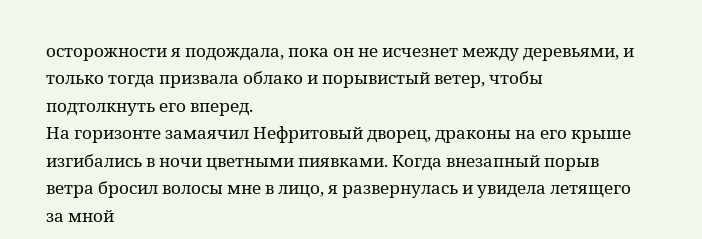осторожности я подождала, пока он не исчезнет между деревьями, и только тогда призвала облако и порывистый ветер, чтобы подтолкнуть его вперед.
На горизонте замаячил Нефритовый дворец, драконы на его крыше изгибались в ночи цветными пиявками. Когда внезапный порыв ветра бросил волосы мне в лицо, я развернулась и увидела летящего за мной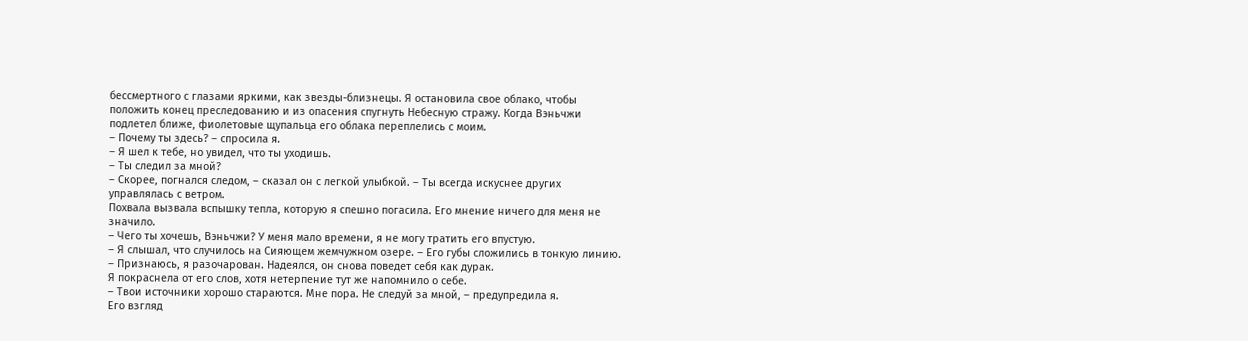бессмертного с глазами яркими, как звезды-близнецы. Я остановила свое облако, чтобы положить конец преследованию и из опасения спугнуть Небесную стражу. Когда Вэньчжи подлетел ближе, фиолетовые щупальца его облака переплелись с моим.
– Почему ты здесь? – спросила я.
– Я шел к тебе, но увидел, что ты уходишь.
– Ты следил за мной?
– Скорее, погнался следом, – сказал он с легкой улыбкой. – Ты всегда искуснее других управлялась с ветром.
Похвала вызвала вспышку тепла, которую я спешно погасила. Его мнение ничего для меня не значило.
– Чего ты хочешь, Вэньчжи? У меня мало времени, я не могу тратить его впустую.
– Я слышал, что случилось на Сияющем жемчужном озере. – Его губы сложились в тонкую линию. – Признаюсь, я разочарован. Надеялся, он снова поведет себя как дурак.
Я покраснела от его слов, хотя нетерпение тут же напомнило о себе.
– Твои источники хорошо стараются. Мне пора. Не следуй за мной, – предупредила я.
Его взгляд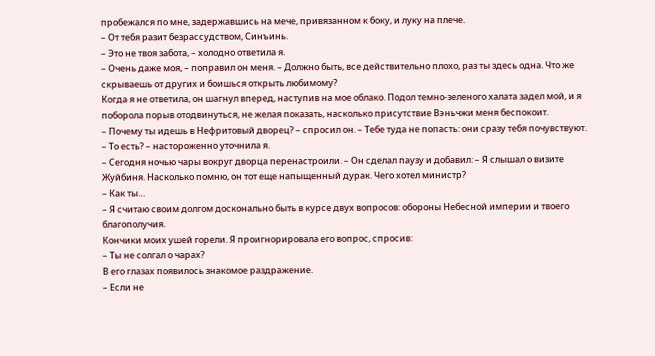пробежался по мне, задержавшись на мече, привязанном к боку, и луку на плече.
– От тебя разит безрассудством, Синъинь.
– Это не твоя забота, – холодно ответила я.
– Очень даже моя, – поправил он меня. – Должно быть, все действительно плохо, раз ты здесь одна. Что же скрываешь от других и боишься открыть любимому?
Когда я не ответила, он шагнул вперед, наступив на мое облако. Подол темно-зеленого халата задел мой, и я поборола порыв отодвинуться, не желая показать, насколько присутствие Вэньчжи меня беспокоит.
– Почему ты идешь в Нефритовый дворец? – спросил он. – Тебе туда не попасть: они сразу тебя почувствуют.
– То есть? – настороженно уточнила я.
– Сегодня ночью чары вокруг дворца перенастроили. – Он сделал паузу и добавил: – Я слышал о визите Жуйбиня. Насколько помню, он тот еще напыщенный дурак. Чего хотел министр?
– Как ты…
– Я считаю своим долгом досконально быть в курсе двух вопросов: обороны Небесной империи и твоего благополучия.
Кончики моих ушей горели. Я проигнорировала его вопрос, спросив:
– Ты не солгал о чарах?
В его глазах появилось знакомое раздражение.
– Если не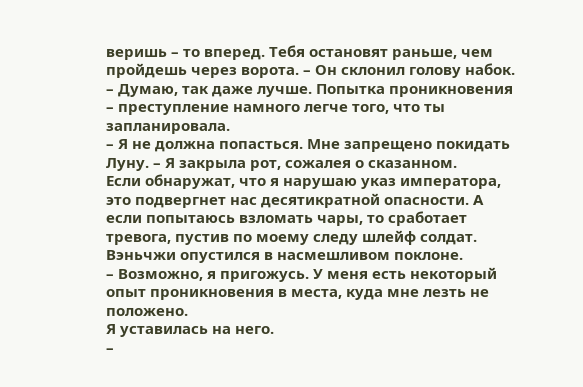веришь – то вперед. Тебя остановят раньше, чем пройдешь через ворота. – Он склонил голову набок. – Думаю, так даже лучше. Попытка проникновения – преступление намного легче того, что ты запланировала.
– Я не должна попасться. Мне запрещено покидать Луну. – Я закрыла рот, сожалея о сказанном.
Если обнаружат, что я нарушаю указ императора, это подвергнет нас десятикратной опасности. А если попытаюсь взломать чары, то сработает тревога, пустив по моему следу шлейф солдат.
Вэньчжи опустился в насмешливом поклоне.
– Возможно, я пригожусь. У меня есть некоторый опыт проникновения в места, куда мне лезть не положено.
Я уставилась на него.
–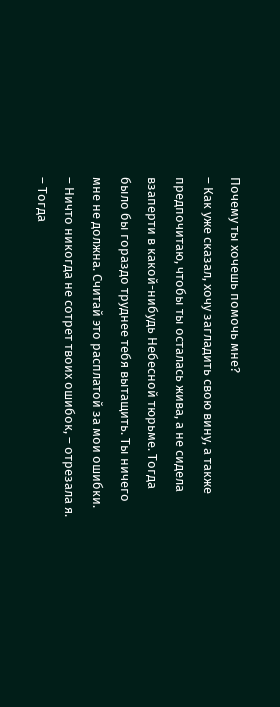Почему ты хочешь помочь мне?
– Как уже сказал, хочу загладить свою вину, а также предпочитаю, чтобы ты осталась жива, а не сидела взаперти в какой-нибудь Небесной тюрьме. Тогда было бы гораздо труднее тебя вытащить. Ты ничего мне не должна. Считай это расплатой за мои ошибки.
– Ничто никогда не сотрет твоих ошибок, – отрезала я.
– Тогда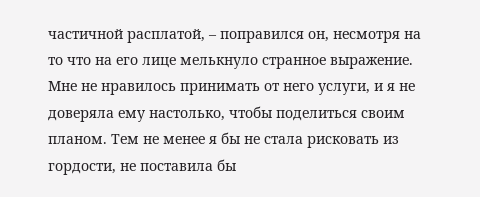частичной расплатой, – поправился он, несмотря на то что на его лице мелькнуло странное выражение.
Мне не нравилось принимать от него услуги, и я не доверяла ему настолько, чтобы поделиться своим планом. Тем не менее я бы не стала рисковать из гордости, не поставила бы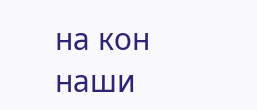на кон наши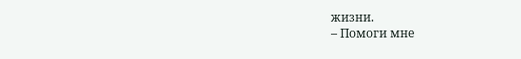жизни.
– Помоги мне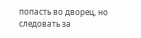попасть во дворец, но следовать за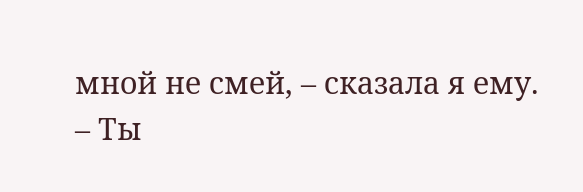мной не смей, – сказала я ему.
– Ты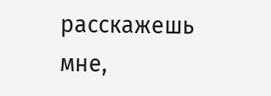расскажешь мне,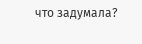что задумала?